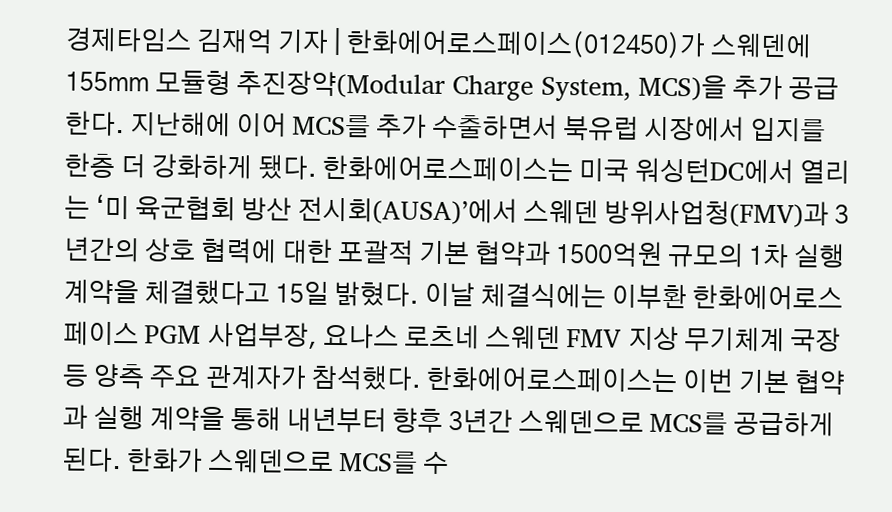경제타임스 김재억 기자 | 한화에어로스페이스(012450)가 스웨덴에 155㎜ 모듈형 추진장약(Modular Charge System, MCS)을 추가 공급한다. 지난해에 이어 MCS를 추가 수출하면서 북유럽 시장에서 입지를 한층 더 강화하게 됐다. 한화에어로스페이스는 미국 워싱턴DC에서 열리는 ‘미 육군협회 방산 전시회(AUSA)’에서 스웨덴 방위사업청(FMV)과 3년간의 상호 협력에 대한 포괄적 기본 협약과 1500억원 규모의 1차 실행 계약을 체결했다고 15일 밝혔다. 이날 체결식에는 이부환 한화에어로스페이스 PGM 사업부장, 요나스 로츠네 스웨덴 FMV 지상 무기체계 국장 등 양측 주요 관계자가 참석했다. 한화에어로스페이스는 이번 기본 협약과 실행 계약을 통해 내년부터 향후 3년간 스웨덴으로 MCS를 공급하게 된다. 한화가 스웨덴으로 MCS를 수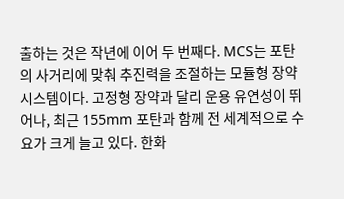출하는 것은 작년에 이어 두 번째다. MCS는 포탄의 사거리에 맞춰 추진력을 조절하는 모듈형 장약 시스템이다. 고정형 장약과 달리 운용 유연성이 뛰어나, 최근 155mm 포탄과 함께 전 세계적으로 수요가 크게 늘고 있다. 한화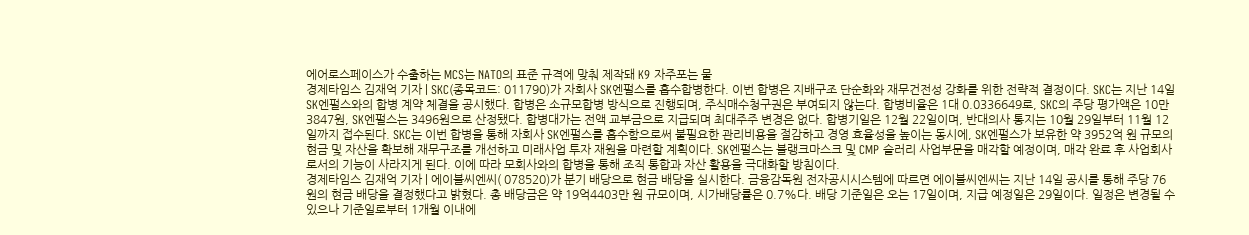에어로스페이스가 수출하는 MCS는 NATO의 표준 규격에 맞춰 제작돼 K9 자주포는 물
경제타임스 김재억 기자 | SKC(종목코드: 011790)가 자회사 SK엔펄스를 흡수합병한다. 이번 합병은 지배구조 단순화와 재무건전성 강화를 위한 전략적 결정이다. SKC는 지난 14일 SK엔펄스와의 합병 계약 체결을 공시했다. 합병은 소규모합병 방식으로 진행되며, 주식매수청구권은 부여되지 않는다. 합병비율은 1대 0.0336649로, SKC의 주당 평가액은 10만3847원, SK엔펄스는 3496원으로 산정됐다. 합병대가는 전액 교부금으로 지급되며 최대주주 변경은 없다. 합병기일은 12월 22일이며, 반대의사 통지는 10월 29일부터 11월 12일까지 접수된다. SKC는 이번 합병을 통해 자회사 SK엔펄스를 흡수함으로써 불필요한 관리비용을 절감하고 경영 효율성을 높이는 동시에, SK엔펄스가 보유한 약 3952억 원 규모의 현금 및 자산을 확보해 재무구조를 개선하고 미래사업 투자 재원을 마련할 계획이다. SK엔펄스는 블랭크마스크 및 CMP 슬러리 사업부문을 매각할 예정이며, 매각 완료 후 사업회사로서의 기능이 사라지게 된다. 이에 따라 모회사와의 합병을 통해 조직 통합과 자산 활용을 극대화할 방침이다.
경제타임스 김재억 기자 | 에이블씨엔씨( 078520)가 분기 배당으로 현금 배당을 실시한다. 금융감독원 전자공시시스템에 따르면 에이블씨엔씨는 지난 14일 공시를 통해 주당 76원의 현금 배당을 결정했다고 밝혔다. 총 배당금은 약 19억4403만 원 규모이며, 시가배당률은 0.7%다. 배당 기준일은 오는 17일이며, 지급 예정일은 29일이다. 일정은 변경될 수 있으나 기준일로부터 1개월 이내에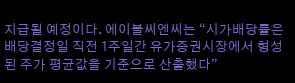지급될 예정이다. 에이블씨엔씨는 “시가배당률은 배당결정일 직전 1주일간 유가증권시장에서 형성된 주가 평균값을 기준으로 산출했다”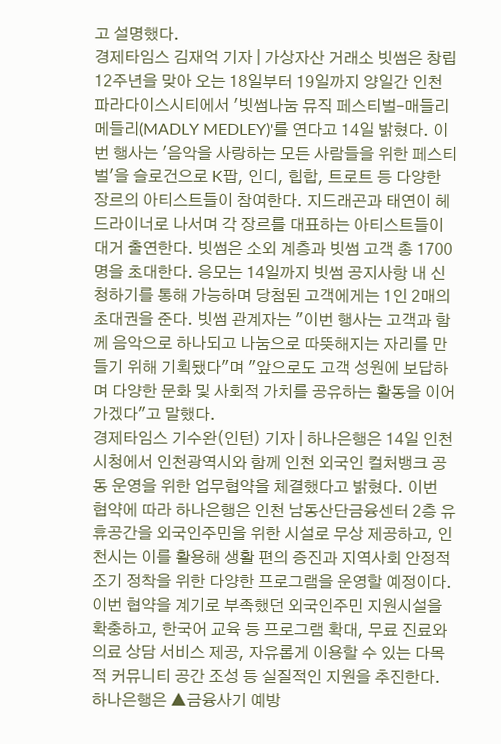고 설명했다.
경제타임스 김재억 기자 | 가상자산 거래소 빗썸은 창립 12주년을 맞아 오는 18일부터 19일까지 양일간 인천 파라다이스시티에서 '빗썸나눔 뮤직 페스티벌–매들리 메들리(MADLY MEDLEY)'를 연다고 14일 밝혔다. 이번 행사는 '음악을 사랑하는 모든 사람들을 위한 페스티벌'을 슬로건으로 K팝, 인디, 힙합, 트로트 등 다양한 장르의 아티스트들이 참여한다. 지드래곤과 태연이 헤드라이너로 나서며 각 장르를 대표하는 아티스트들이 대거 출연한다. 빗썸은 소외 계층과 빗썸 고객 총 1700명을 초대한다. 응모는 14일까지 빗썸 공지사항 내 신청하기를 통해 가능하며 당첨된 고객에게는 1인 2매의 초대권을 준다. 빗썸 관계자는 "이번 행사는 고객과 함께 음악으로 하나되고 나눔으로 따뜻해지는 자리를 만들기 위해 기획됐다"며 "앞으로도 고객 성원에 보답하며 다양한 문화 및 사회적 가치를 공유하는 활동을 이어가겠다"고 말했다.
경제타임스 기수완(인턴) 기자 | 하나은행은 14일 인천시청에서 인천광역시와 함께 인천 외국인 컬처뱅크 공동 운영을 위한 업무협약을 체결했다고 밝혔다. 이번 협약에 따라 하나은행은 인천 남동산단금융센터 2층 유휴공간을 외국인주민을 위한 시설로 무상 제공하고, 인천시는 이를 활용해 생활 편의 증진과 지역사회 안정적 조기 정착을 위한 다양한 프로그램을 운영할 예정이다. 이번 협약을 계기로 부족했던 외국인주민 지원시설을 확충하고, 한국어 교육 등 프로그램 확대, 무료 진료와 의료 상담 서비스 제공, 자유롭게 이용할 수 있는 다목적 커뮤니티 공간 조성 등 실질적인 지원을 추진한다. 하나은행은 ▲금융사기 예방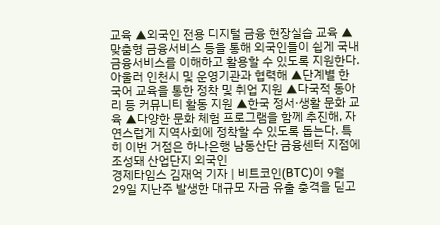교육 ▲외국인 전용 디지털 금융 현장실습 교육 ▲맞춤형 금융서비스 등을 통해 외국인들이 쉽게 국내 금융서비스를 이해하고 활용할 수 있도록 지원한다. 아울러 인천시 및 운영기관과 협력해 ▲단계별 한국어 교육을 통한 정착 및 취업 지원 ▲다국적 동아리 등 커뮤니티 활동 지원 ▲한국 정서·생활 문화 교육 ▲다양한 문화 체험 프로그램을 함께 추진해, 자연스럽게 지역사회에 정착할 수 있도록 돕는다. 특히 이번 거점은 하나은행 남동산단 금융센터 지점에 조성돼 산업단지 외국인
경제타임스 김재억 기자 | 비트코인(BTC)이 9월 29일 지난주 발생한 대규모 자금 유출 충격을 딛고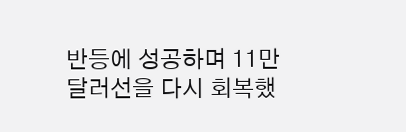반등에 성공하며 11만 달러선을 다시 회복했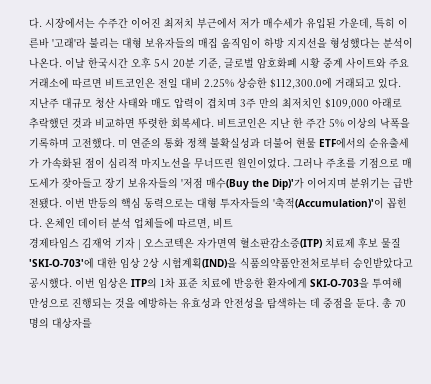다. 시장에서는 수주간 이어진 최저치 부근에서 저가 매수세가 유입된 가운데, 특히 이른바 '고래'라 불리는 대형 보유자들의 매집 움직임이 하방 지지선을 형성했다는 분석이 나온다. 이날 한국시간 오후 5시 20분 기준, 글로벌 암호화폐 시황 중계 사이트와 주요 거래소에 따르면 비트코인은 전일 대비 2.25% 상승한 $112,300.0에 거래되고 있다. 지난주 대규모 청산 사태와 매도 압력이 겹치며 3주 만의 최저치인 $109,000 아래로 추락했던 것과 비교하면 뚜렷한 회복세다. 비트코인은 지난 한 주간 5% 이상의 낙폭을 기록하며 고전했다. 미 연준의 통화 정책 불확실성과 더불어 현물 ETF에서의 순유출세가 가속화된 점이 심리적 마지노선을 무너뜨린 원인이었다. 그러나 주초를 기점으로 매도세가 잦아들고 장기 보유자들의 '저점 매수(Buy the Dip)'가 이어지며 분위기는 급반전됐다. 이번 반등의 핵심 동력으로는 대형 투자자들의 '축적(Accumulation)'이 꼽힌다. 온체인 데이터 분석 업체들에 따르면, 비트
경제타임스 김재억 기자 | 오스코텍은 자가면역 혈소판감소증(ITP) 치료제 후보 물질 'SKI-O-703'에 대한 임상 2상 시험계획(IND)을 식품의약품안전처로부터 승인받았다고 공시했다. 이번 임상은 ITP의 1차 표준 치료에 반응한 환자에게 SKI-O-703을 투여해 만성으로 진행되는 것을 예방하는 유효성과 안전성을 탐색하는 데 중점을 둔다. 총 70명의 대상자를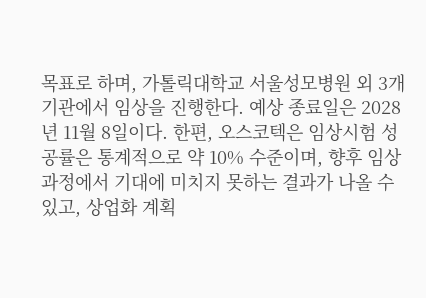목표로 하며, 가톨릭대학교 서울성모병원 외 3개 기관에서 임상을 진행한다. 예상 종료일은 2028년 11월 8일이다. 한편, 오스코텍은 임상시험 성공률은 통계적으로 약 10% 수준이며, 향후 임상 과정에서 기대에 미치지 못하는 결과가 나올 수 있고, 상업화 계획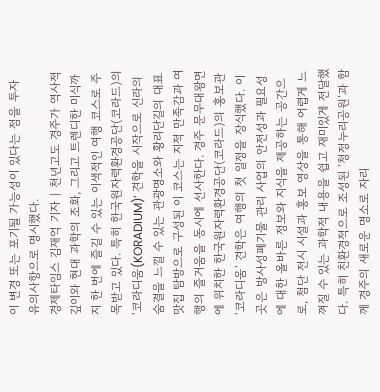이 변경 또는 포기될 가능성이 있다는 점을 투자 유의사항으로 명시했다.
경제타임스 김재억 기자 | 천년고도 경주가 역사적 깊이와 현대 과학의 조화, 그리고 트렌디한 미식까지 한 번에 즐길 수 있는 이색적인 여행 코스로 주목받고 있다. 특히 한국원자력환경공단(코라드)의 ‘코라디움(KORADIUM)’ 견학을 시작으로 신라의 숨결을 느낄 수 있는 관광명소와 황리단길의 대표 맛집 탐방으로 구성된 이 코스는 지적 만족감과 여행의 즐거움을 동시에 선사한다. 경주 문무대왕면에 위치한 한국원자력환경공단(코라드)의 홍보관 ‘코라디움’ 견학은 여행의 첫 일정을 장식했다. 이곳은 방사성폐기물 관리 사업의 안전성과 필요성에 대한 올바른 정보와 지식을 제공하는 공간으로, 첨단 전시 시설과 홍보 영상을 통해 어렵게 느껴질 수 있는 과학적 내용을 쉽고 재미있게 전달했다. 특히 친환경적으로 조성된 ‘청정누리공원’과 함께 경주의 새로운 명소로 자리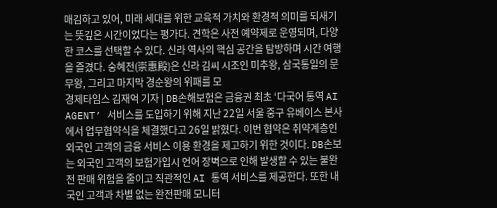매김하고 있어, 미래 세대를 위한 교육적 가치와 환경적 의미를 되새기는 뜻깊은 시간이었다는 평가다. 견학은 사전 예약제로 운영되며, 다양한 코스를 선택할 수 있다. 신라 역사의 핵심 공간을 탐방하며 시간 여행을 즐겼다. 숭혜전(崇惠殿)은 신라 김씨 시조인 미추왕, 삼국통일의 문무왕, 그리고 마지막 경순왕의 위패를 모
경제타임스 김재억 기자 | DB손해보험은 금융권 최초 ‘다국어 통역 AI AGENT’ 서비스를 도입하기 위해 지난 22일 서울 중구 유베이스 본사에서 업무협약식을 체결했다고 26일 밝혔다. 이번 협약은 취약계층인 외국인 고객의 금융 서비스 이용 환경을 제고하기 위한 것이다. DB손보는 외국인 고객의 보험가입시 언어 장벽으로 인해 발생할 수 있는 불완전 판매 위험을 줄이고 직관적인 AI 통역 서비스를 제공한다. 또한 내국인 고객과 차별 없는 완전판매 모니터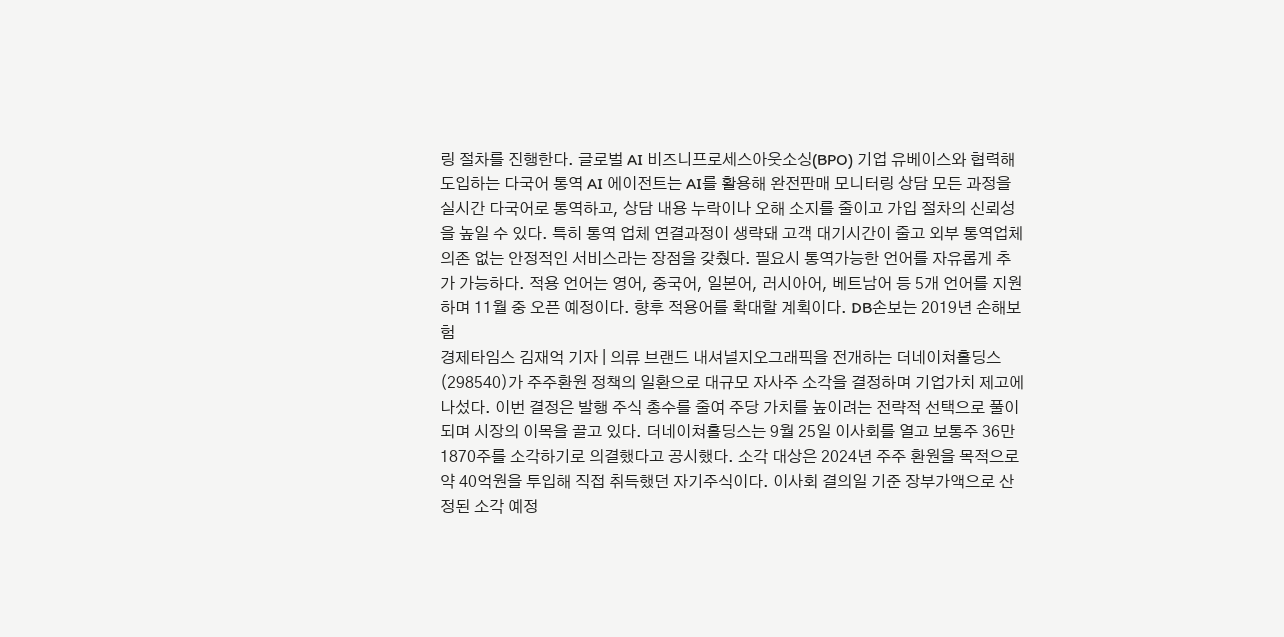링 절차를 진행한다. 글로벌 AI 비즈니프로세스아웃소싱(BPO) 기업 유베이스와 협력해 도입하는 다국어 통역 AI 에이전트는 AI를 활용해 완전판매 모니터링 상담 모든 과정을 실시간 다국어로 통역하고, 상담 내용 누락이나 오해 소지를 줄이고 가입 절차의 신뢰성을 높일 수 있다. 특히 통역 업체 연결과정이 생략돼 고객 대기시간이 줄고 외부 통역업체 의존 없는 안정적인 서비스라는 장점을 갖췄다. 필요시 통역가능한 언어를 자유롭게 추가 가능하다. 적용 언어는 영어, 중국어, 일본어, 러시아어, 베트남어 등 5개 언어를 지원하며 11월 중 오픈 예정이다. 향후 적용어를 확대할 계획이다. DB손보는 2019년 손해보험
경제타임스 김재억 기자 | 의류 브랜드 내셔널지오그래픽을 전개하는 더네이쳐홀딩스(298540)가 주주환원 정책의 일환으로 대규모 자사주 소각을 결정하며 기업가치 제고에 나섰다. 이번 결정은 발행 주식 총수를 줄여 주당 가치를 높이려는 전략적 선택으로 풀이되며 시장의 이목을 끌고 있다. 더네이쳐홀딩스는 9월 25일 이사회를 열고 보통주 36만1870주를 소각하기로 의결했다고 공시했다. 소각 대상은 2024년 주주 환원을 목적으로 약 40억원을 투입해 직접 취득했던 자기주식이다. 이사회 결의일 기준 장부가액으로 산정된 소각 예정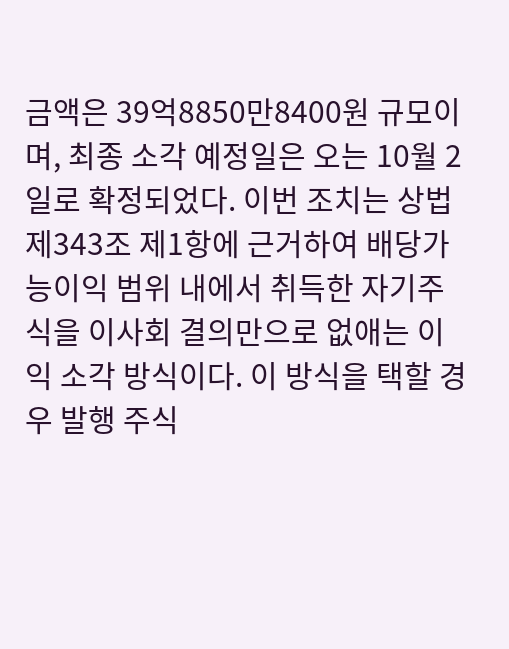금액은 39억8850만8400원 규모이며, 최종 소각 예정일은 오는 10월 2일로 확정되었다. 이번 조치는 상법 제343조 제1항에 근거하여 배당가능이익 범위 내에서 취득한 자기주식을 이사회 결의만으로 없애는 이익 소각 방식이다. 이 방식을 택할 경우 발행 주식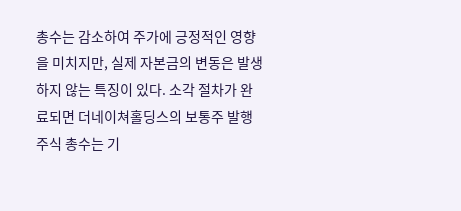총수는 감소하여 주가에 긍정적인 영향을 미치지만, 실제 자본금의 변동은 발생하지 않는 특징이 있다. 소각 절차가 완료되면 더네이쳐홀딩스의 보통주 발행 주식 총수는 기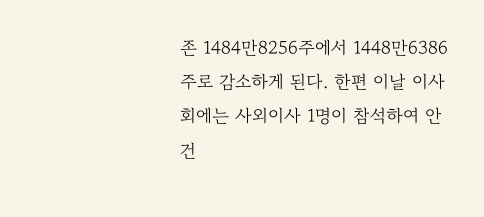존 1484만8256주에서 1448만6386주로 감소하게 된다. 한편 이날 이사회에는 사외이사 1명이 참석하여 안건